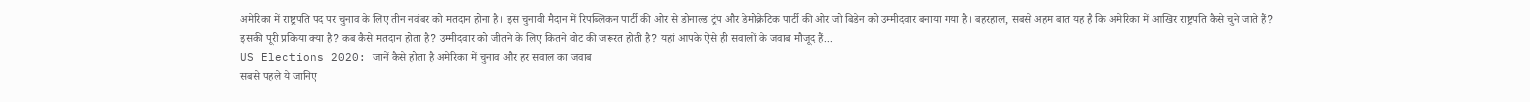अमेरिका में राष्ट्रपति पद पर चुनाव के लिए तीन नवंबर को मतदान होना है। इस चुनावी मैदान में रिपब्लिकन पार्टी की ओर से डोनाल्ड ट्रंप और डेमोक्रेटिक पार्टी की ओर जो बिडेन को उम्मीदवार बनाया गया है। बहरहाल, सबसे अहम बात यह है कि अमेरिका में आखिर राष्ट्रपति कैसे चुने जाते हैं? इसकी पूरी प्रकिया क्या है? कब कैसे मतदान होता है? उम्मीदवार को जीतने के लिए कितने वोट की जरूरत होती है? यहां आपके ऐसे ही सवालों के जवाब मौजूद हैं...
US Elections 2020: जानें कैसे होता है अमेरिका में चुनाव और हर सवाल का जवाब
सबसे पहले ये जानिए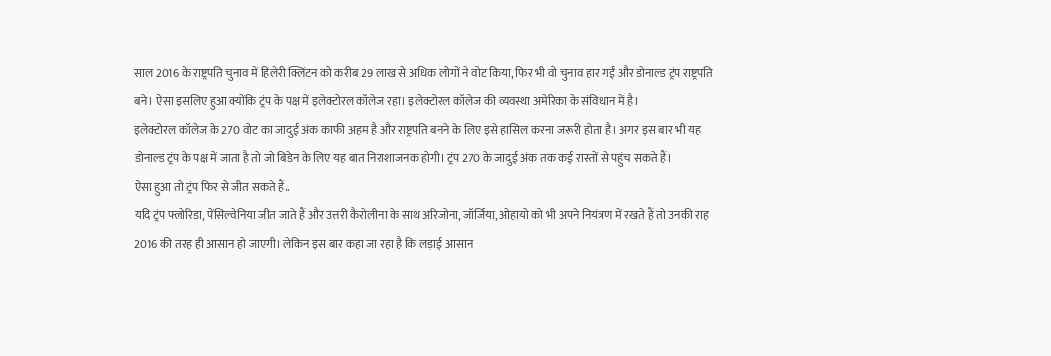साल 2016 के राष्ट्रपति चुनाव में हिलेरी क्लिंटन को करीब 29 लाख से अधिक लोगों ने वोट किया, फिर भी वो चुनाव हार गईं और डोनाल्ड ट्रंप राष्ट्रपति बने। ऐसा इसलिए हुआ क्योंकि ट्रंप के पक्ष में इलेक्टोरल कॉलेज रहा। इलेक्टोरल कॉलेज की व्यवस्था अमेरिका के संविधान में है।
इलेक्टोरल कॉलेज के 270 वोट का जादुई अंक काफी अहम है और राष्ट्रपति बनने के लिए इसे हासिल करना जरूरी होता है। अगर इस बार भी यह डोनाल्ड ट्रंप के पक्ष में जाता है तो जो बिडेन के लिए यह बात निराशाजनक होगी। ट्रंप 270 के जादुई अंक तक कई रास्तों से पहुंच सकते हैं।
ऐसा हुआ तो ट्रंप फिर से जीत सकते हैं..
यदि ट्रंप फ्लोरिडा, पेंसिल्वेनिया जीत जाते हैं और उत्तरी कैरोलीना के साथ अरिजोना, जॉर्जिया, ओहायो को भी अपने नियंत्रण में रखते हैं तो उनकी राह 2016 की तरह ही आसान हो जाएगी। लेकिन इस बार कहा जा रहा है कि लड़ाई आसान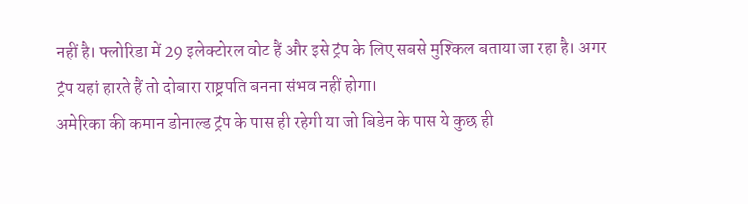नहीं है। फ्लोरिडा में 29 इलेक्टोरल वोट हैं और इसे ट्रंप के लिए सबसे मुश्किल बताया जा रहा है। अगर ट्रंप यहां हारते हैं तो दोबारा राष्ट्रपति बनना संभव नहीं होगा।
अमेरिका की कमान डोनाल्ड ट्रंप के पास ही रहेगी या जो बिडेन के पास ये कुछ ही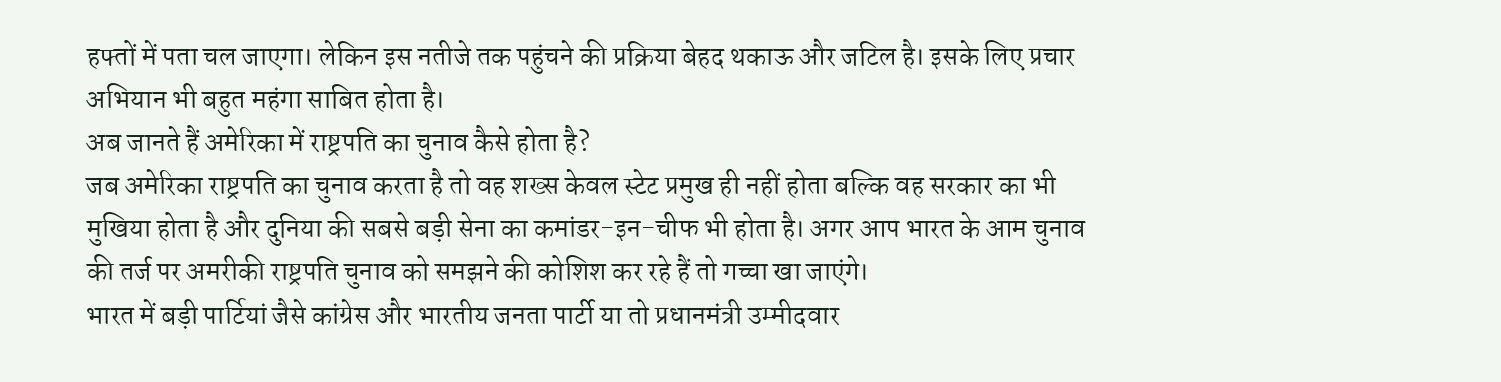हफ्तों में पता चल जाएगा। लेकिन इस नतीजे तक पहुंचने की प्रक्रिया बेहद थकाऊ और जटिल है। इसके लिए प्रचार अभियान भी बहुत महंगा साबित होता है।
अब जानते हैं अमेरिका में राष्ट्रपति का चुनाव कैसे होता है?
जब अमेरिका राष्ट्रपति का चुनाव करता है तो वह शख्स केवल स्टेट प्रमुख ही नहीं होता बल्कि वह सरकार का भी मुखिया होता है और दुनिया की सबसे बड़ी सेना का कमांडर-इन-चीफ भी होता है। अगर आप भारत के आम चुनाव की तर्ज पर अमरीकी राष्ट्रपति चुनाव को समझने की कोशिश कर रहे हैं तो गच्चा खा जाएंगे।
भारत में बड़ी पार्टियां जैसे कांग्रेस और भारतीय जनता पार्टी या तो प्रधानमंत्री उम्मीदवार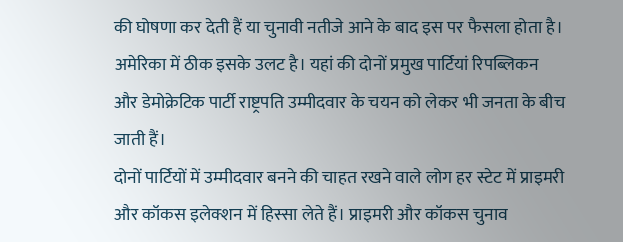की घोषणा कर देती हैं या चुनावी नतीजे आने के बाद इस पर फैसला होता है। अमेरिका में ठीक इसके उलट है। यहां की दोनों प्रमुख पार्टियां रिपब्लिकन और डेमोक्रेटिक पार्टी राष्ट्रपति उम्मीदवार के चयन को लेकर भी जनता के बीच जाती हैं।
दोनों पार्टियों में उम्मीदवार बनने की चाहत रखने वाले लोग हर स्टेट में प्राइमरी और कॉकस इलेक्शन में हिस्सा लेते हैं। प्राइमरी और कॉकस चुनाव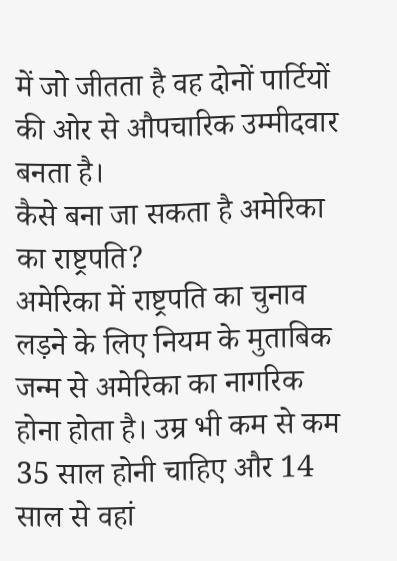में जो जीतता है वह दोनों पार्टियों की ओर से औपचारिक उम्मीदवार बनता है।
कैसे बना जा सकता है अमेरिका का राष्ट्रपति?
अमेरिका में राष्ट्रपति का चुनाव लड़ने के लिए नियम के मुताबिक जन्म से अमेरिका का नागरिक होना होता है। उम्र भी कम से कम 35 साल होनी चाहिए और 14 साल से वहां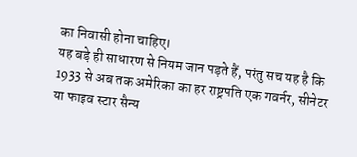का निवासी होना चाहिए।
यह बड़े ही साधारण से नियम जान पड़ते हैं, परंतु सच यह है कि 1933 से अब तक अमेरिका का हर राष्ट्रपति एक गवर्नर, सीनेटर या फाइव स्टार सैन्य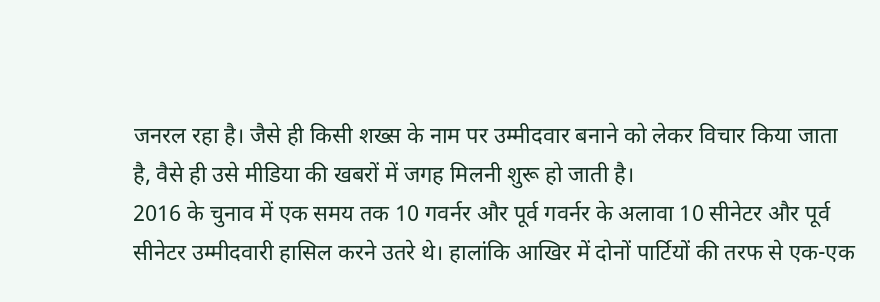जनरल रहा है। जैसे ही किसी शख्स के नाम पर उम्मीदवार बनाने को लेकर विचार किया जाता है, वैसे ही उसे मीडिया की खबरों में जगह मिलनी शुरू हो जाती है।
2016 के चुनाव में एक समय तक 10 गवर्नर और पूर्व गवर्नर के अलावा 10 सीनेटर और पूर्व सीनेटर उम्मीदवारी हासिल करने उतरे थे। हालांकि आखिर में दोनों पार्टियों की तरफ से एक-एक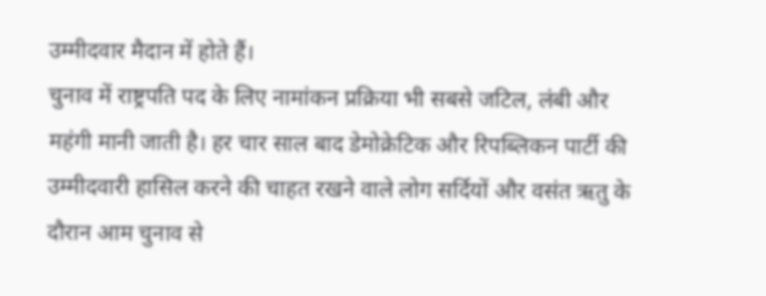उम्मीदवार मैदान में होते हैं।
चुनाव में राष्ट्रपति पद के लिए नामांकन प्रक्रिया भी सबसे जटिल, लंबी और महंगी मानी जाती है। हर चार साल बाद डेमोक्रेटिक और रिपब्लिकन पार्टी की उम्मीदवारी हासिल करने की चाहत रखने वाले लोग सर्दियों और वसंत ऋतु के दौरान आम चुनाव से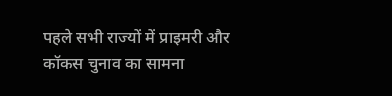पहले सभी राज्यों में प्राइमरी और कॉकस चुनाव का सामना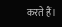करते हैं।